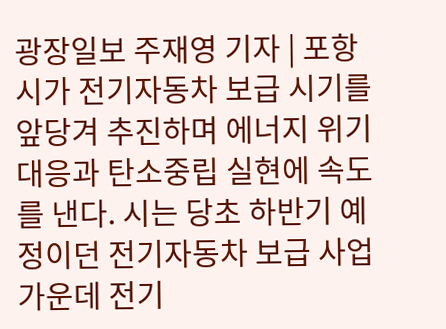광장일보 주재영 기자 | 포항시가 전기자동차 보급 시기를 앞당겨 추진하며 에너지 위기 대응과 탄소중립 실현에 속도를 낸다. 시는 당초 하반기 예정이던 전기자동차 보급 사업 가운데 전기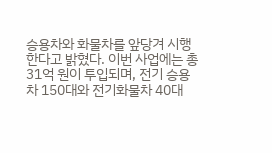승용차와 화물차를 앞당겨 시행한다고 밝혔다. 이번 사업에는 총 31억 원이 투입되며, 전기 승용차 150대와 전기화물차 40대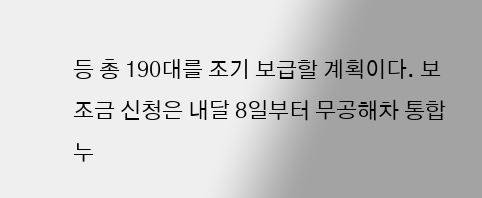등 총 190대를 조기 보급할 계획이다. 보조금 신청은 내달 8일부터 무공해차 통합누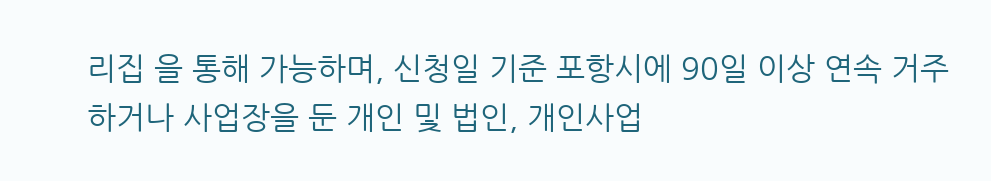리집 을 통해 가능하며, 신청일 기준 포항시에 90일 이상 연속 거주하거나 사업장을 둔 개인 및 법인, 개인사업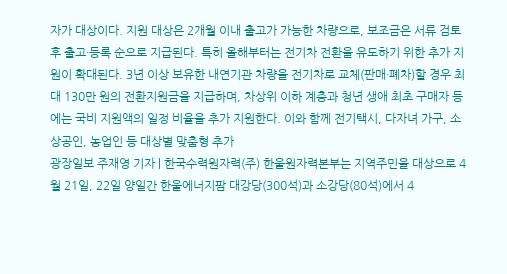자가 대상이다. 지원 대상은 2개월 이내 출고가 가능한 차량으로, 보조금은 서류 검토 후 출고·등록 순으로 지급된다. 특히 올해부터는 전기차 전환을 유도하기 위한 추가 지원이 확대된다. 3년 이상 보유한 내연기관 차량을 전기차로 교체(판매·폐차)할 경우 최대 130만 원의 전환지원금을 지급하며, 차상위 이하 계층과 청년 생애 최초 구매자 등에는 국비 지원액의 일정 비율을 추가 지원한다. 이와 함께 전기택시, 다자녀 가구, 소상공인, 농업인 등 대상별 맞춤형 추가
광장일보 주재영 기자 | 한국수력원자력(주) 한울원자력본부는 지역주민을 대상으로 4월 21일, 22일 양일간 한울에너지팜 대강당(300석)과 소강당(80석)에서 4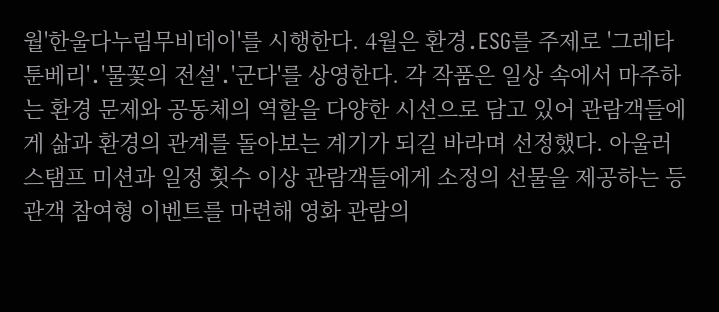월'한울다누림무비데이'를 시행한다. 4월은 환경․ESG를 주제로 '그레타 툰베리'․'물꽃의 전설'․'군다'를 상영한다. 각 작품은 일상 속에서 마주하는 환경 문제와 공동체의 역할을 다양한 시선으로 담고 있어 관람객들에게 삶과 환경의 관계를 돌아보는 계기가 되길 바라며 선정했다. 아울러 스탬프 미션과 일정 횟수 이상 관람객들에게 소정의 선물을 제공하는 등 관객 참여형 이벤트를 마련해 영화 관람의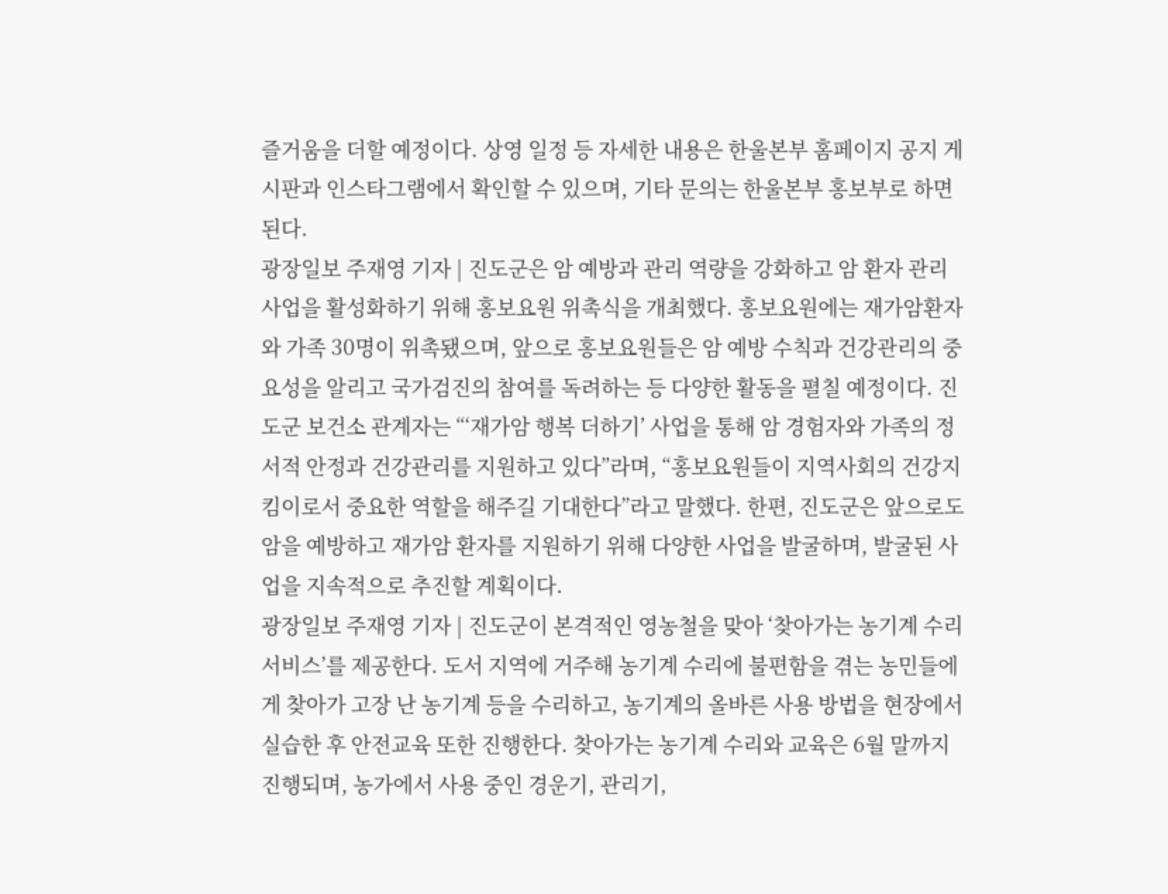즐거움을 더할 예정이다. 상영 일정 등 자세한 내용은 한울본부 홈페이지 공지 게시판과 인스타그램에서 확인할 수 있으며, 기타 문의는 한울본부 홍보부로 하면 된다.
광장일보 주재영 기자 | 진도군은 암 예방과 관리 역량을 강화하고 암 환자 관리 사업을 활성화하기 위해 홍보요원 위촉식을 개최했다. 홍보요원에는 재가암환자와 가족 30명이 위촉됐으며, 앞으로 홍보요원들은 암 예방 수칙과 건강관리의 중요성을 알리고 국가검진의 참여를 독려하는 등 다양한 활동을 펼칠 예정이다. 진도군 보건소 관계자는 “‘재가암 행복 더하기’ 사업을 통해 암 경험자와 가족의 정서적 안정과 건강관리를 지원하고 있다”라며, “홍보요원들이 지역사회의 건강지킴이로서 중요한 역할을 해주길 기대한다”라고 말했다. 한편, 진도군은 앞으로도 암을 예방하고 재가암 환자를 지원하기 위해 다양한 사업을 발굴하며, 발굴된 사업을 지속적으로 추진할 계획이다.
광장일보 주재영 기자 | 진도군이 본격적인 영농철을 맞아 ‘찾아가는 농기계 수리 서비스’를 제공한다. 도서 지역에 거주해 농기계 수리에 불편함을 겪는 농민들에게 찾아가 고장 난 농기계 등을 수리하고, 농기계의 올바른 사용 방법을 현장에서 실습한 후 안전교육 또한 진행한다. 찾아가는 농기계 수리와 교육은 6월 말까지 진행되며, 농가에서 사용 중인 경운기, 관리기,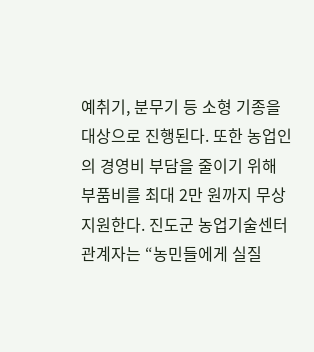예취기, 분무기 등 소형 기종을 대상으로 진행된다. 또한 농업인의 경영비 부담을 줄이기 위해 부품비를 최대 2만 원까지 무상 지원한다. 진도군 농업기술센터 관계자는 “농민들에게 실질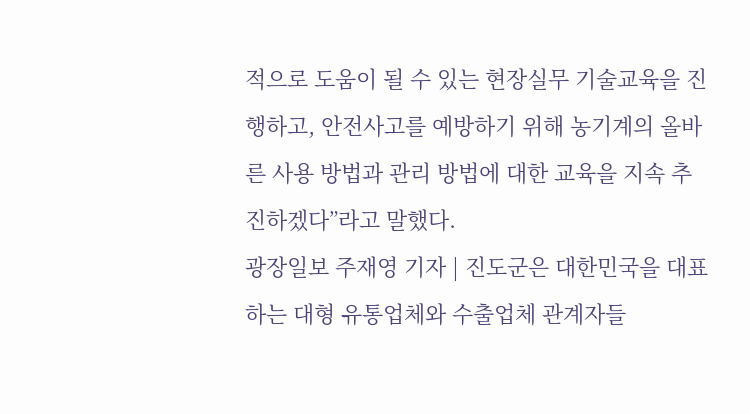적으로 도움이 될 수 있는 현장실무 기술교육을 진행하고, 안전사고를 예방하기 위해 농기계의 올바른 사용 방법과 관리 방법에 대한 교육을 지속 추진하겠다”라고 말했다.
광장일보 주재영 기자 | 진도군은 대한민국을 대표하는 대형 유통업체와 수출업체 관계자들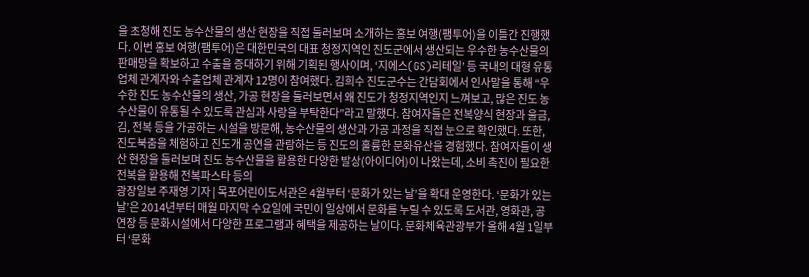을 초청해 진도 농수산물의 생산 현장을 직접 둘러보며 소개하는 홍보 여행(팸투어)을 이틀간 진행했다. 이번 홍보 여행(팸투어)은 대한민국의 대표 청정지역인 진도군에서 생산되는 우수한 농수산물의 판매망을 확보하고 수출을 증대하기 위해 기획된 행사이며, ‘지에스(GS)리테일’ 등 국내의 대형 유통업체 관계자와 수출업체 관계자 12명이 참여했다. 김희수 진도군수는 간담회에서 인사말을 통해 “우수한 진도 농수산물의 생산, 가공 현장을 둘러보면서 왜 진도가 청정지역인지 느껴보고, 많은 진도 농수산물이 유통될 수 있도록 관심과 사랑을 부탁한다”라고 말했다. 참여자들은 전복양식 현장과 울금, 김, 전복 등을 가공하는 시설을 방문해, 농수산물의 생산과 가공 과정을 직접 눈으로 확인했다. 또한, 진도북춤을 체험하고 진도개 공연을 관람하는 등 진도의 훌륭한 문화유산을 경험했다. 참여자들이 생산 현장을 둘러보며 진도 농수산물을 활용한 다양한 발상(아이디어)이 나왔는데, 소비 촉진이 필요한 전복을 활용해 전복파스타 등의
광장일보 주재영 기자 | 목포어린이도서관은 4월부터 ‘문화가 있는 날’을 확대 운영한다. ‘문화가 있는 날’은 2014년부터 매월 마지막 수요일에 국민이 일상에서 문화를 누릴 수 있도록 도서관, 영화관, 공연장 등 문화시설에서 다양한 프로그램과 혜택을 제공하는 날이다. 문화체육관광부가 올해 4월 1일부터 ‘문화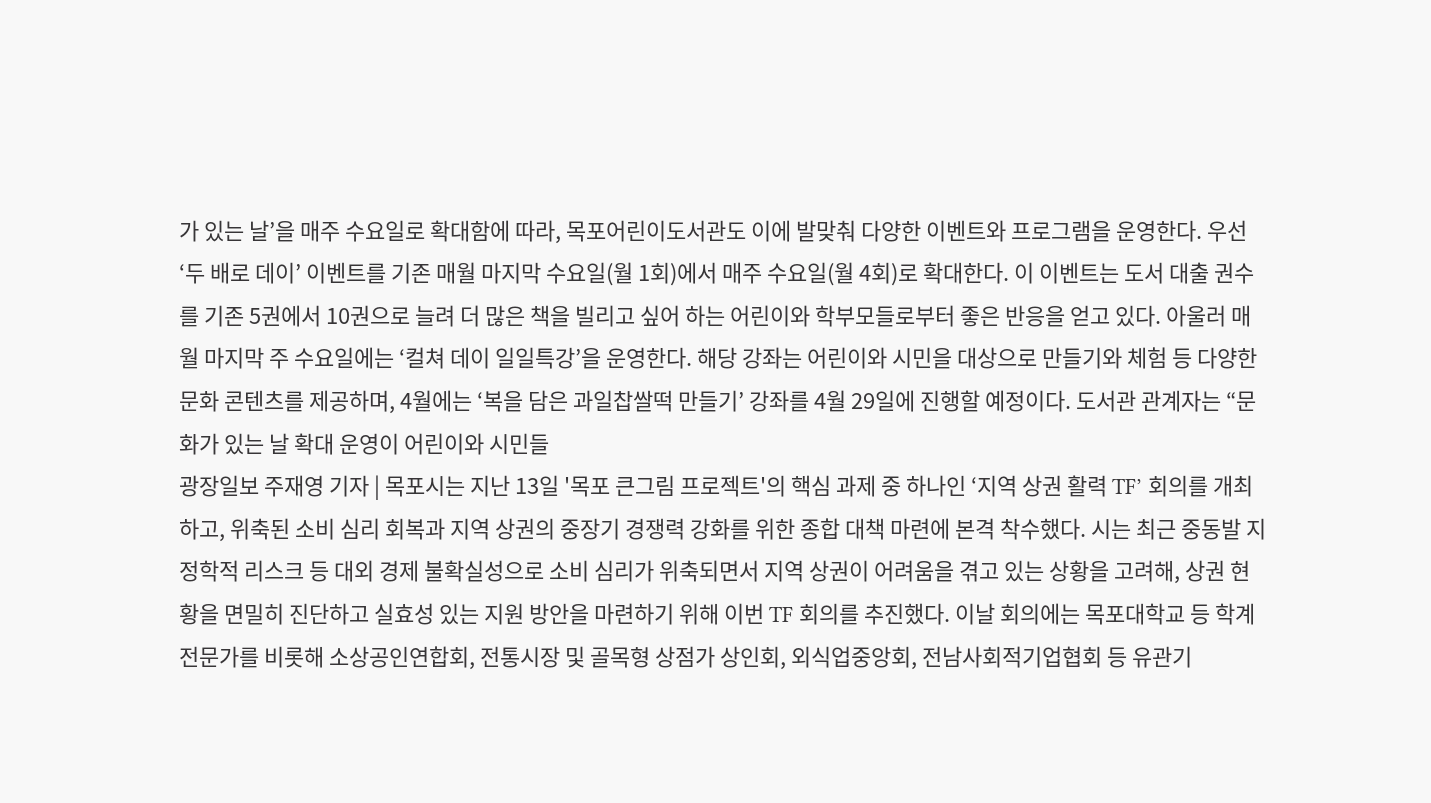가 있는 날’을 매주 수요일로 확대함에 따라, 목포어린이도서관도 이에 발맞춰 다양한 이벤트와 프로그램을 운영한다. 우선 ‘두 배로 데이’ 이벤트를 기존 매월 마지막 수요일(월 1회)에서 매주 수요일(월 4회)로 확대한다. 이 이벤트는 도서 대출 권수를 기존 5권에서 10권으로 늘려 더 많은 책을 빌리고 싶어 하는 어린이와 학부모들로부터 좋은 반응을 얻고 있다. 아울러 매월 마지막 주 수요일에는 ‘컬쳐 데이 일일특강’을 운영한다. 해당 강좌는 어린이와 시민을 대상으로 만들기와 체험 등 다양한 문화 콘텐츠를 제공하며, 4월에는 ‘복을 담은 과일찹쌀떡 만들기’ 강좌를 4월 29일에 진행할 예정이다. 도서관 관계자는 “문화가 있는 날 확대 운영이 어린이와 시민들
광장일보 주재영 기자 | 목포시는 지난 13일 '목포 큰그림 프로젝트'의 핵심 과제 중 하나인 ‘지역 상권 활력 TF’ 회의를 개최하고, 위축된 소비 심리 회복과 지역 상권의 중장기 경쟁력 강화를 위한 종합 대책 마련에 본격 착수했다. 시는 최근 중동발 지정학적 리스크 등 대외 경제 불확실성으로 소비 심리가 위축되면서 지역 상권이 어려움을 겪고 있는 상황을 고려해, 상권 현황을 면밀히 진단하고 실효성 있는 지원 방안을 마련하기 위해 이번 TF 회의를 추진했다. 이날 회의에는 목포대학교 등 학계 전문가를 비롯해 소상공인연합회, 전통시장 및 골목형 상점가 상인회, 외식업중앙회, 전남사회적기업협회 등 유관기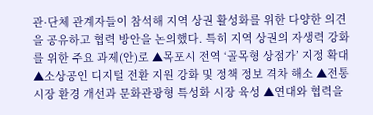관·단체 관계자들이 참석해 지역 상권 활성화를 위한 다양한 의견을 공유하고 협력 방안을 논의했다. 특히 지역 상권의 자생력 강화를 위한 주요 과제(안)로 ▲목포시 전역 ‘골목형 상점가’ 지정 확대 ▲소상공인 디지털 전환 지원 강화 및 정책 정보 격차 해소 ▲전통시장 환경 개선과 문화관광형 특성화 시장 육성 ▲연대와 협력을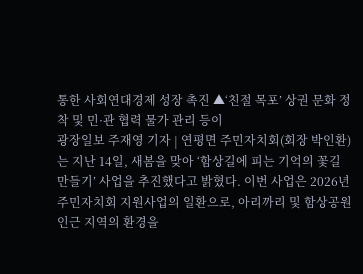통한 사회연대경제 성장 촉진 ▲‘친절 목포’ 상권 문화 정착 및 민·관 협력 물가 관리 등이
광장일보 주재영 기자 | 연평면 주민자치회(회장 박인환)는 지난 14일, 새봄을 맞아 ‘함상길에 피는 기억의 꽃길 만들기’ 사업을 추진했다고 밝혔다. 이번 사업은 2026년 주민자치회 지원사업의 일환으로, 아리까리 및 함상공원 인근 지역의 환경을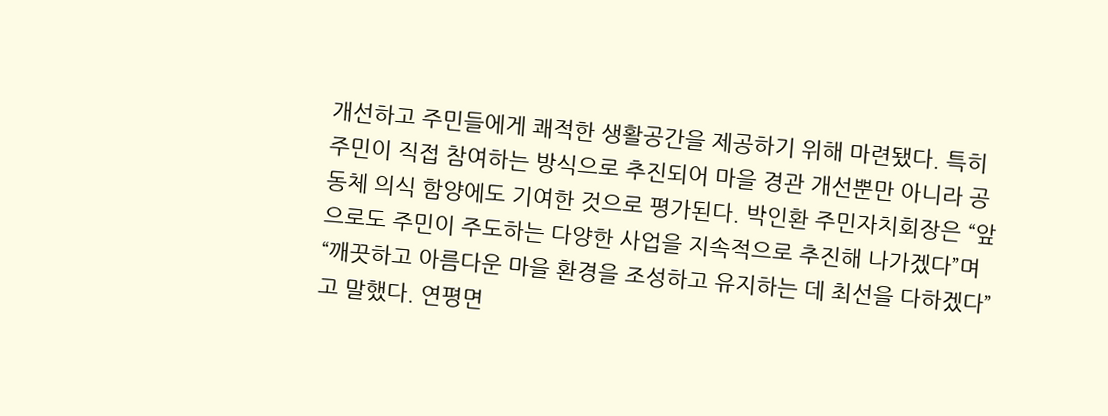개선하고 주민들에게 쾌적한 생활공간을 제공하기 위해 마련됐다. 특히 주민이 직접 참여하는 방식으로 추진되어 마을 경관 개선뿐만 아니라 공동체 의식 함양에도 기여한 것으로 평가된다. 박인환 주민자치회장은 “앞으로도 주민이 주도하는 다양한 사업을 지속적으로 추진해 나가겠다”며 “깨끗하고 아름다운 마을 환경을 조성하고 유지하는 데 최선을 다하겠다”고 말했다. 연평면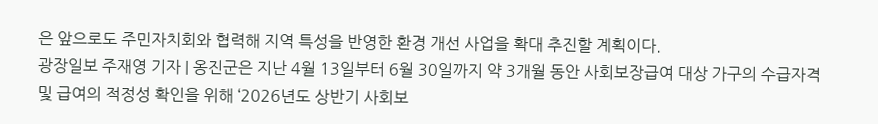은 앞으로도 주민자치회와 협력해 지역 특성을 반영한 환경 개선 사업을 확대 추진할 계획이다.
광장일보 주재영 기자 | 옹진군은 지난 4월 13일부터 6월 30일까지 약 3개월 동안 사회보장급여 대상 가구의 수급자격 및 급여의 적정성 확인을 위해 ‘2026년도 상반기 사회보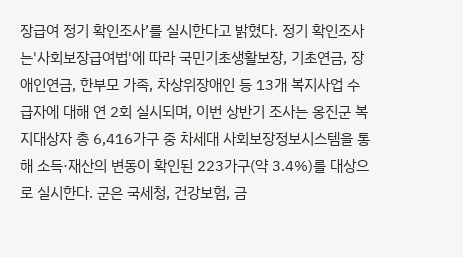장급여 정기 확인조사’를 실시한다고 밝혔다. 정기 확인조사는'사회보장급여법'에 따라 국민기초생활보장, 기초연금, 장애인연금, 한부모 가족, 차상위장애인 등 13개 복지사업 수급자에 대해 연 2회 실시되며, 이번 상반기 조사는 옹진군 복지대상자 총 6,416가구 중 차세대 사회보장정보시스템을 통해 소득·재산의 변동이 확인된 223가구(약 3.4%)를 대상으로 실시한다. 군은 국세청, 건강보험, 금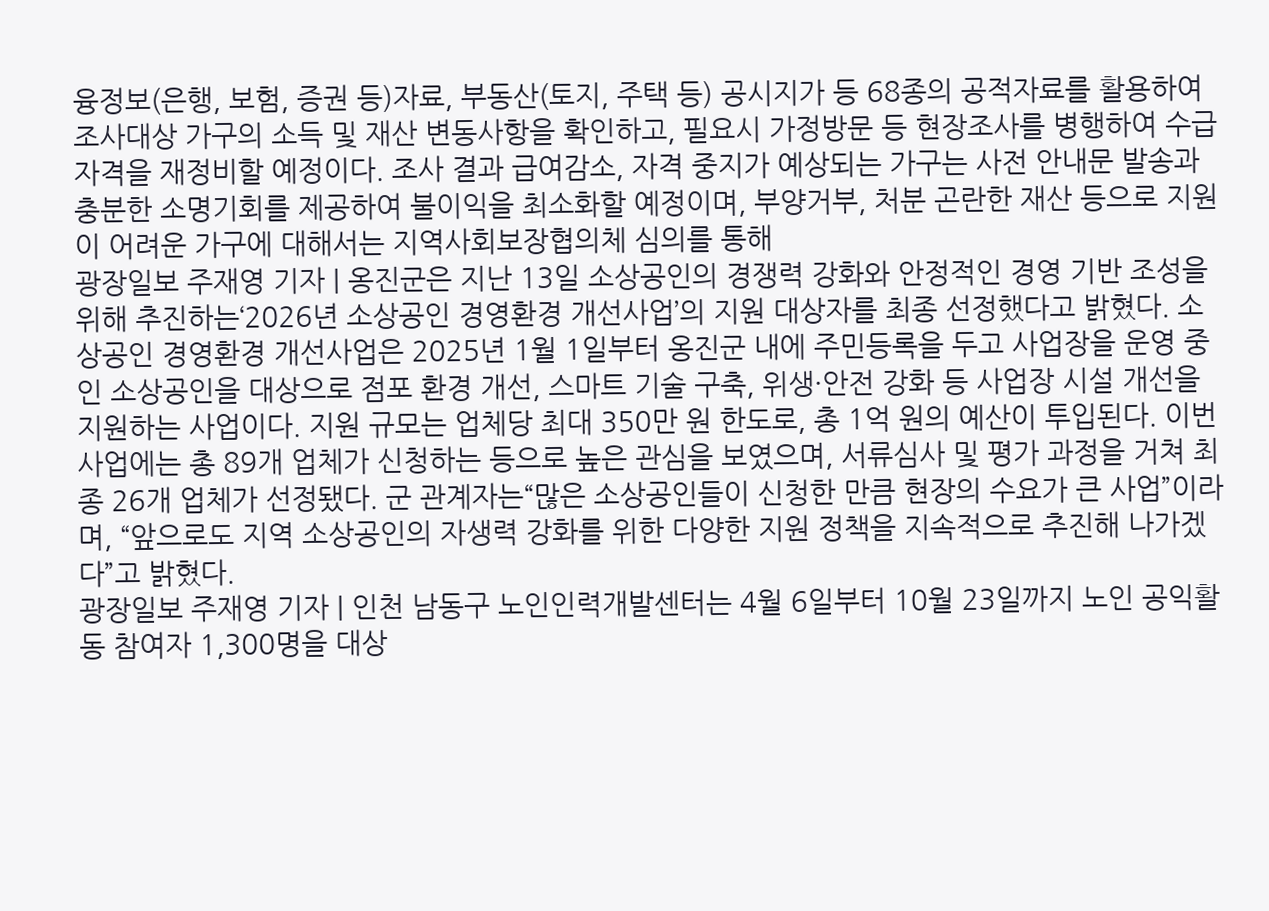융정보(은행, 보험, 증권 등)자료, 부동산(토지, 주택 등) 공시지가 등 68종의 공적자료를 활용하여 조사대상 가구의 소득 및 재산 변동사항을 확인하고, 필요시 가정방문 등 현장조사를 병행하여 수급자격을 재정비할 예정이다. 조사 결과 급여감소, 자격 중지가 예상되는 가구는 사전 안내문 발송과 충분한 소명기회를 제공하여 불이익을 최소화할 예정이며, 부양거부, 처분 곤란한 재산 등으로 지원이 어려운 가구에 대해서는 지역사회보장협의체 심의를 통해
광장일보 주재영 기자 | 옹진군은 지난 13일 소상공인의 경쟁력 강화와 안정적인 경영 기반 조성을 위해 추진하는‘2026년 소상공인 경영환경 개선사업’의 지원 대상자를 최종 선정했다고 밝혔다. 소상공인 경영환경 개선사업은 2025년 1월 1일부터 옹진군 내에 주민등록을 두고 사업장을 운영 중인 소상공인을 대상으로 점포 환경 개선, 스마트 기술 구축, 위생·안전 강화 등 사업장 시설 개선을 지원하는 사업이다. 지원 규모는 업체당 최대 350만 원 한도로, 총 1억 원의 예산이 투입된다. 이번 사업에는 총 89개 업체가 신청하는 등으로 높은 관심을 보였으며, 서류심사 및 평가 과정을 거쳐 최종 26개 업체가 선정됐다. 군 관계자는“많은 소상공인들이 신청한 만큼 현장의 수요가 큰 사업”이라며, “앞으로도 지역 소상공인의 자생력 강화를 위한 다양한 지원 정책을 지속적으로 추진해 나가겠다”고 밝혔다.
광장일보 주재영 기자 | 인천 남동구 노인인력개발센터는 4월 6일부터 10월 23일까지 노인 공익활동 참여자 1,300명을 대상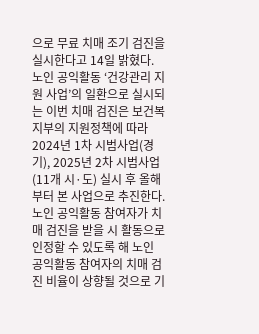으로 무료 치매 조기 검진을 실시한다고 14일 밝혔다. 노인 공익활동 ‘건강관리 지원 사업’의 일환으로 실시되는 이번 치매 검진은 보건복지부의 지원정책에 따라 2024년 1차 시범사업(경기), 2025년 2차 시범사업(11개 시·도) 실시 후 올해부터 본 사업으로 추진한다. 노인 공익활동 참여자가 치매 검진을 받을 시 활동으로 인정할 수 있도록 해 노인 공익활동 참여자의 치매 검진 비율이 상향될 것으로 기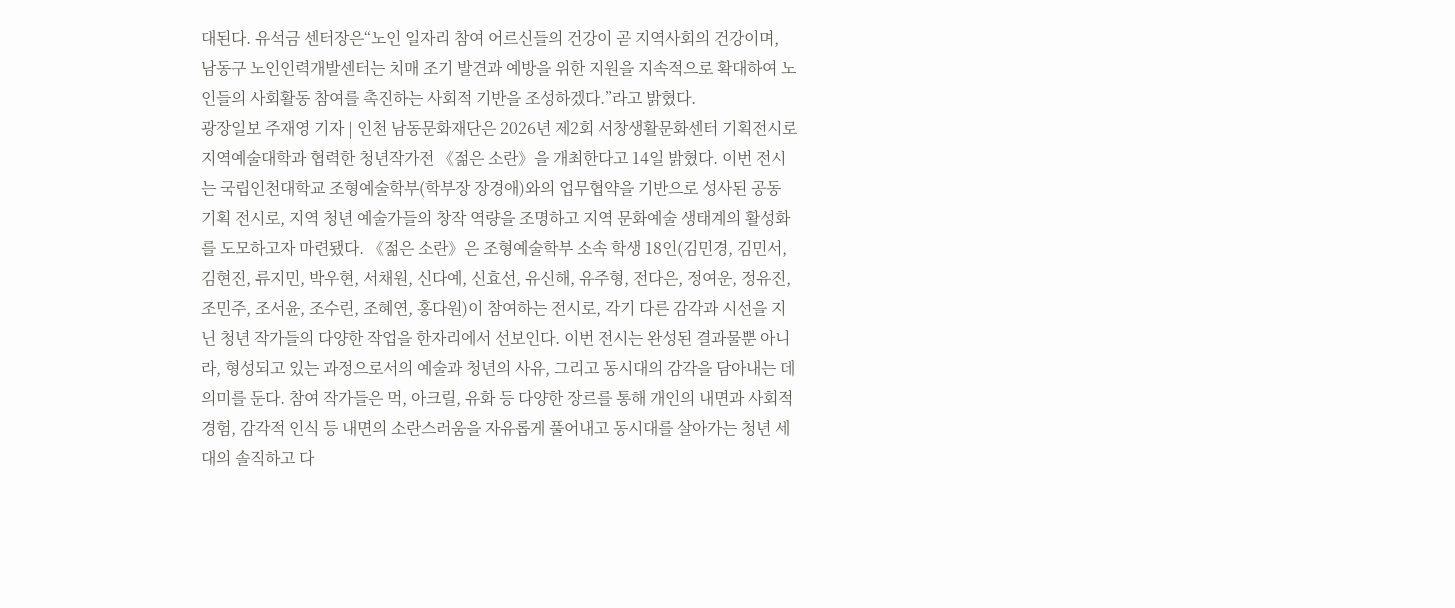대된다. 유석금 센터장은“노인 일자리 참여 어르신들의 건강이 곧 지역사회의 건강이며, 남동구 노인인력개발센터는 치매 조기 발견과 예방을 위한 지원을 지속적으로 확대하여 노인들의 사회활동 참여를 촉진하는 사회적 기반을 조성하겠다.”라고 밝혔다.
광장일보 주재영 기자 | 인천 남동문화재단은 2026년 제2회 서창생활문화센터 기획전시로 지역예술대학과 협력한 청년작가전 《젊은 소란》을 개최한다고 14일 밝혔다. 이번 전시는 국립인천대학교 조형예술학부(학부장 장경애)와의 업무협약을 기반으로 성사된 공동 기획 전시로, 지역 청년 예술가들의 창작 역량을 조명하고 지역 문화예술 생태계의 활성화를 도모하고자 마련됐다. 《젊은 소란》은 조형예술학부 소속 학생 18인(김민경, 김민서, 김현진, 류지민, 박우현, 서채원, 신다예, 신효선, 유신해, 유주형, 전다은, 정여운, 정유진, 조민주, 조서윤, 조수린, 조혜연, 홍다원)이 참여하는 전시로, 각기 다른 감각과 시선을 지닌 청년 작가들의 다양한 작업을 한자리에서 선보인다. 이번 전시는 완성된 결과물뿐 아니라, 형성되고 있는 과정으로서의 예술과 청년의 사유, 그리고 동시대의 감각을 담아내는 데 의미를 둔다. 참여 작가들은 먹, 아크릴, 유화 등 다양한 장르를 통해 개인의 내면과 사회적 경험, 감각적 인식 등 내면의 소란스러움을 자유롭게 풀어내고 동시대를 살아가는 청년 세대의 솔직하고 다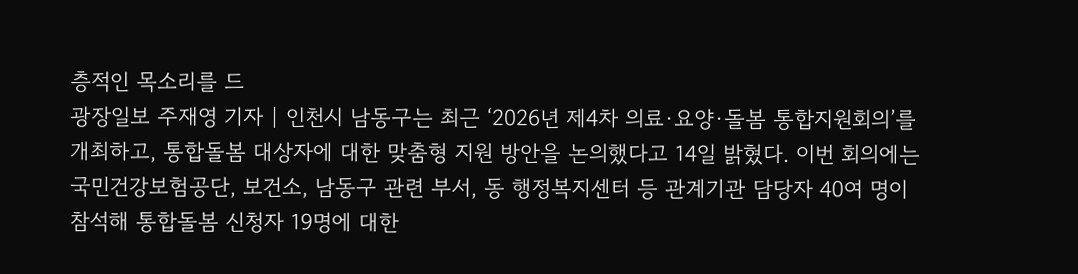층적인 목소리를 드
광장일보 주재영 기자 | 인천시 남동구는 최근 ‘2026년 제4차 의료·요양·돌봄 통합지원회의’를 개최하고, 통합돌봄 대상자에 대한 맞춤형 지원 방안을 논의했다고 14일 밝혔다. 이번 회의에는 국민건강보험공단, 보건소, 남동구 관련 부서, 동 행정복지센터 등 관계기관 담당자 40여 명이 참석해 통합돌봄 신청자 19명에 대한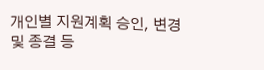개인별 지원계획 승인, 변경 및 종결 등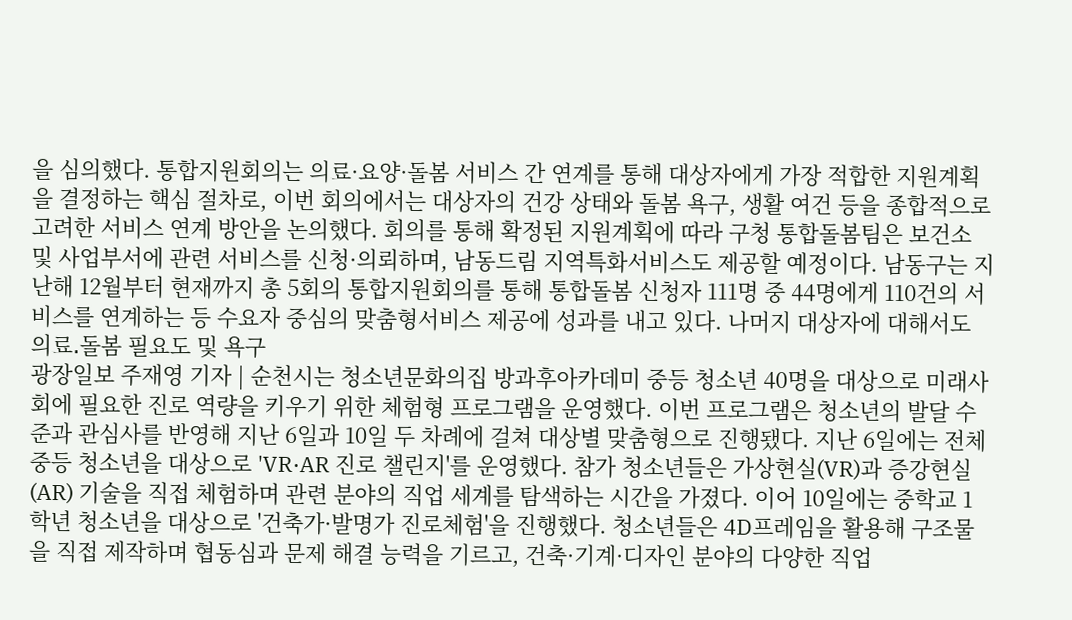을 심의했다. 통합지원회의는 의료·요양·돌봄 서비스 간 연계를 통해 대상자에게 가장 적합한 지원계획을 결정하는 핵심 절차로, 이번 회의에서는 대상자의 건강 상태와 돌봄 욕구, 생활 여건 등을 종합적으로 고려한 서비스 연계 방안을 논의했다. 회의를 통해 확정된 지원계획에 따라 구청 통합돌봄팀은 보건소 및 사업부서에 관련 서비스를 신청·의뢰하며, 남동드림 지역특화서비스도 제공할 예정이다. 남동구는 지난해 12월부터 현재까지 총 5회의 통합지원회의를 통해 통합돌봄 신청자 111명 중 44명에게 110건의 서비스를 연계하는 등 수요자 중심의 맞춤형서비스 제공에 성과를 내고 있다. 나머지 대상자에 대해서도 의료․돌봄 필요도 및 욕구
광장일보 주재영 기자 | 순천시는 청소년문화의집 방과후아카데미 중등 청소년 40명을 대상으로 미래사회에 필요한 진로 역량을 키우기 위한 체험형 프로그램을 운영했다. 이번 프로그램은 청소년의 발달 수준과 관심사를 반영해 지난 6일과 10일 두 차례에 걸쳐 대상별 맞춤형으로 진행됐다. 지난 6일에는 전체 중등 청소년을 대상으로 'VR·AR 진로 챌린지'를 운영했다. 참가 청소년들은 가상현실(VR)과 증강현실(AR) 기술을 직접 체험하며 관련 분야의 직업 세계를 탐색하는 시간을 가졌다. 이어 10일에는 중학교 1학년 청소년을 대상으로 '건축가·발명가 진로체험'을 진행했다. 청소년들은 4D프레임을 활용해 구조물을 직접 제작하며 협동심과 문제 해결 능력을 기르고, 건축·기계·디자인 분야의 다양한 직업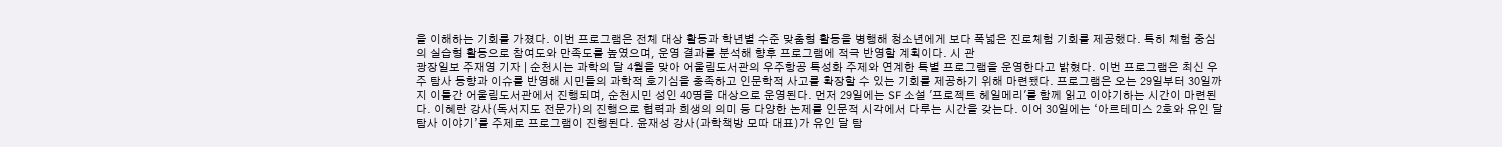을 이해하는 기회를 가졌다. 이번 프로그램은 전체 대상 활동과 학년별 수준 맞춤형 활동을 병행해 청소년에게 보다 폭넓은 진로체험 기회를 제공했다. 특히 체험 중심의 실습형 활동으로 참여도와 만족도를 높였으며, 운영 결과를 분석해 향후 프로그램에 적극 반영할 계획이다. 시 관
광장일보 주재영 기자 | 순천시는 과학의 달 4월을 맞아 어울림도서관의 우주항공 특성화 주제와 연계한 특별 프로그램을 운영한다고 밝혔다. 이번 프로그램은 최신 우주 탐사 동향과 이슈를 반영해 시민들의 과학적 호기심을 충족하고 인문학적 사고를 확장할 수 있는 기회를 제공하기 위해 마련됐다. 프로그램은 오는 29일부터 30일까지 이틀간 어울림도서관에서 진행되며, 순천시민 성인 40명을 대상으로 운영된다. 먼저 29일에는 SF 소설 '프로젝트 헤일메리'를 함께 읽고 이야기하는 시간이 마련된다. 이혜란 강사(독서지도 전문가)의 진행으로 협력과 희생의 의미 등 다양한 논제를 인문적 시각에서 다루는 시간을 갖는다. 이어 30일에는 ‘아르테미스 2호와 유인 달 탐사 이야기’를 주제로 프로그램이 진행된다. 윤재성 강사(과학책방 모따 대표)가 유인 달 탐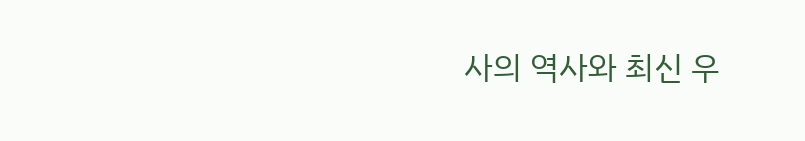사의 역사와 최신 우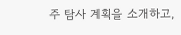주 탐사 계획을 소개하고,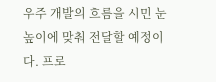우주 개발의 흐름을 시민 눈높이에 맞춰 전달할 예정이다. 프로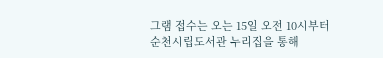그램 접수는 오는 15일 오전 10시부터 순천시립도서관 누리집을 통해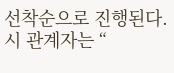선착순으로 진행된다. 시 관계자는 “